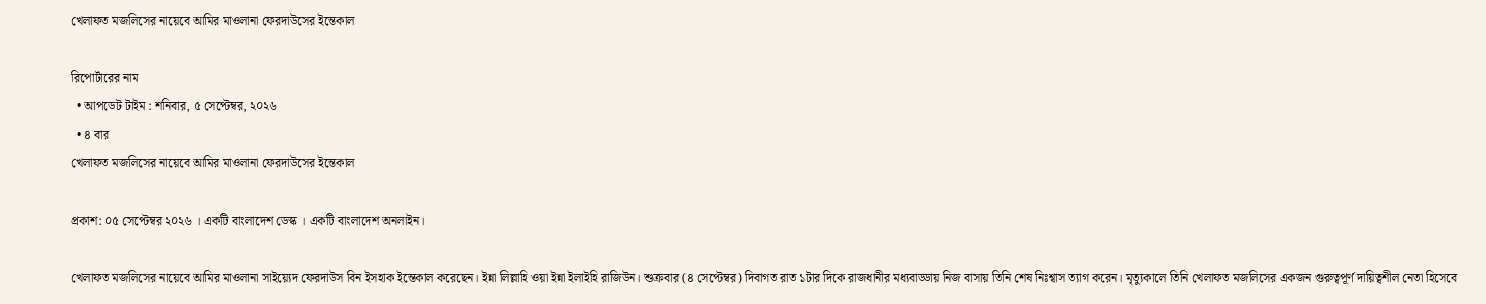খেলাফত মজলিসের নায়েবে আমির মাওলানা ফেরদাউসের ইন্তেকাল

রিপোর্টারের নাম
  • আপডেট টাইম : শনিবার, ৫ সেপ্টেম্বর, ২০২৬
  • ৪ বার
খেলাফত মজলিসের নায়েবে আমির মাওলানা ফেরদাউসের ইন্তেকাল

প্রকাশ: ০৫ সেপ্টেম্বর ২০২৬ । একটি বাংলাদেশ ডেস্ক । একটি বাংলাদেশ অনলাইন।

খেলাফত মজলিসের নায়েবে আমির মাওলানা সাইয়্যেদ ফেরদাউস বিন ইসহাক ইন্তেকাল করেছেন। ইন্না লিল্লাহি ওয়া ইন্না ইলাইহি রাজিউন। শুক্রবার (৪ সেপ্টেম্বর) দিবাগত রাত ১টার দিকে রাজধানীর মধ্যবাড্ডায় নিজ বাসায় তিনি শেষ নিঃশ্বাস ত্যাগ করেন। মৃত্যুকালে তিনি খেলাফত মজলিসের একজন গুরুত্বপূর্ণ দায়িত্বশীল নেতা হিসেবে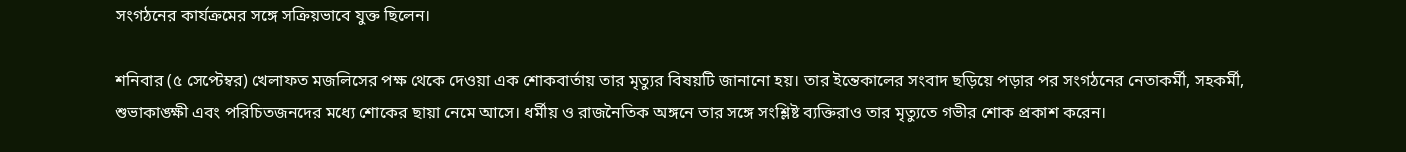সংগঠনের কার্যক্রমের সঙ্গে সক্রিয়ভাবে যুক্ত ছিলেন।

শনিবার (৫ সেপ্টেম্বর) খেলাফত মজলিসের পক্ষ থেকে দেওয়া এক শোকবার্তায় তার মৃত্যুর বিষয়টি জানানো হয়। তার ইন্তেকালের সংবাদ ছড়িয়ে পড়ার পর সংগঠনের নেতাকর্মী, সহকর্মী, শুভাকাঙ্ক্ষী এবং পরিচিতজনদের মধ্যে শোকের ছায়া নেমে আসে। ধর্মীয় ও রাজনৈতিক অঙ্গনে তার সঙ্গে সংশ্লিষ্ট ব্যক্তিরাও তার মৃত্যুতে গভীর শোক প্রকাশ করেন।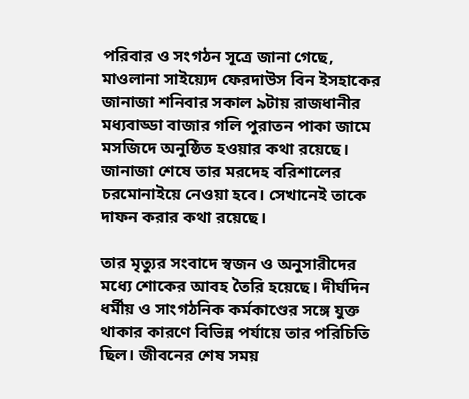পরিবার ও সংগঠন সূত্রে জানা গেছে, মাওলানা সাইয়্যেদ ফেরদাউস বিন ইসহাকের জানাজা শনিবার সকাল ৯টায় রাজধানীর মধ্যবাড্ডা বাজার গলি পুরাতন পাকা জামে মসজিদে অনুষ্ঠিত হওয়ার কথা রয়েছে। জানাজা শেষে তার মরদেহ বরিশালের চরমোনাইয়ে নেওয়া হবে। সেখানেই তাকে দাফন করার কথা রয়েছে।

তার মৃত্যুর সংবাদে স্বজন ও অনুসারীদের মধ্যে শোকের আবহ তৈরি হয়েছে। দীর্ঘদিন ধর্মীয় ও সাংগঠনিক কর্মকাণ্ডের সঙ্গে যুক্ত থাকার কারণে বিভিন্ন পর্যায়ে তার পরিচিতি ছিল। জীবনের শেষ সময়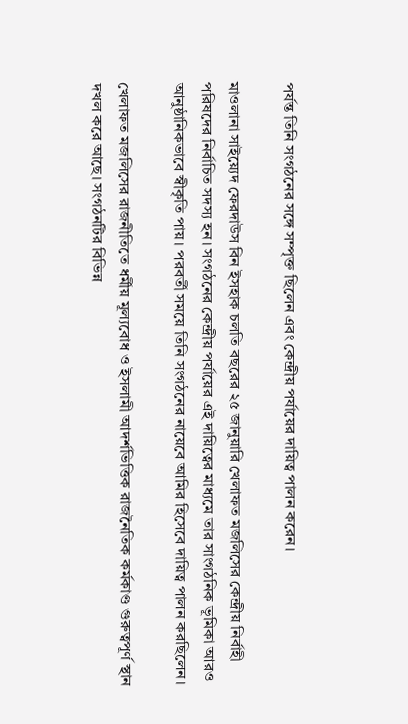পর্যন্ত তিনি সংগঠনের সঙ্গে সম্পৃক্ত ছিলেন এবং কেন্দ্রীয় পর্যায়ের দায়িত্ব পালন করেন।

মাওলানা সাইয়্যেদ ফেরদাউস বিন ইসহাক চলতি বছরের ২৫ জানুয়ারি খেলাফত মজলিসের কেন্দ্রীয় নির্বাহী পরিষদের নির্বাচিত সদস্য হন। সংগঠনের কেন্দ্রীয় পর্যায়ের এই দায়িত্বের মাধ্যমে তার সাংগঠনিক ভূমিকা আরও আনুষ্ঠানিকভাবে স্বীকৃতি পায়। পরবর্তী সময়ে তিনি সংগঠনের নায়েবে আমির হিসেবে দায়িত্ব পালন করছিলেন।

খেলাফত মজলিসের রাজনীতিতে ধর্মীয় মূল্যবোধ ও ইসলামী আদর্শভিত্তিক রাজনৈতিক কর্মকাণ্ড গুরুত্বপূর্ণ স্থান দখল করে আছে। সংগঠনটির বিভিন্ন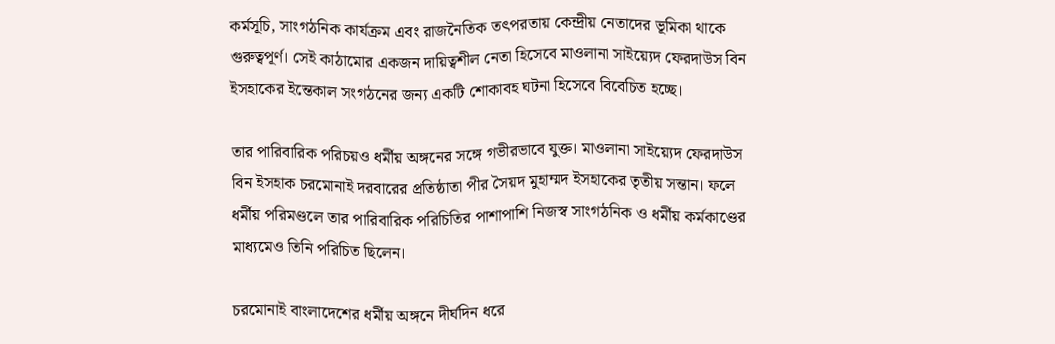কর্মসূচি, সাংগঠনিক কার্যক্রম এবং রাজনৈতিক তৎপরতায় কেন্দ্রীয় নেতাদের ভূমিকা থাকে গুরুত্বপূর্ণ। সেই কাঠামোর একজন দায়িত্বশীল নেতা হিসেবে মাওলানা সাইয়্যেদ ফেরদাউস বিন ইসহাকের ইন্তেকাল সংগঠনের জন্য একটি শোকাবহ ঘটনা হিসেবে বিবেচিত হচ্ছে।

তার পারিবারিক পরিচয়ও ধর্মীয় অঙ্গনের সঙ্গে গভীরভাবে যুক্ত। মাওলানা সাইয়্যেদ ফেরদাউস বিন ইসহাক চরমোনাই দরবারের প্রতিষ্ঠাতা পীর সৈয়দ মুহাম্মদ ইসহাকের তৃতীয় সন্তান। ফলে ধর্মীয় পরিমণ্ডলে তার পারিবারিক পরিচিতির পাশাপাশি নিজস্ব সাংগঠনিক ও ধর্মীয় কর্মকাণ্ডের মাধ্যমেও তিনি পরিচিত ছিলেন।

চরমোনাই বাংলাদেশের ধর্মীয় অঙ্গনে দীর্ঘদিন ধরে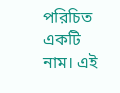পরিচিত একটি নাম। এই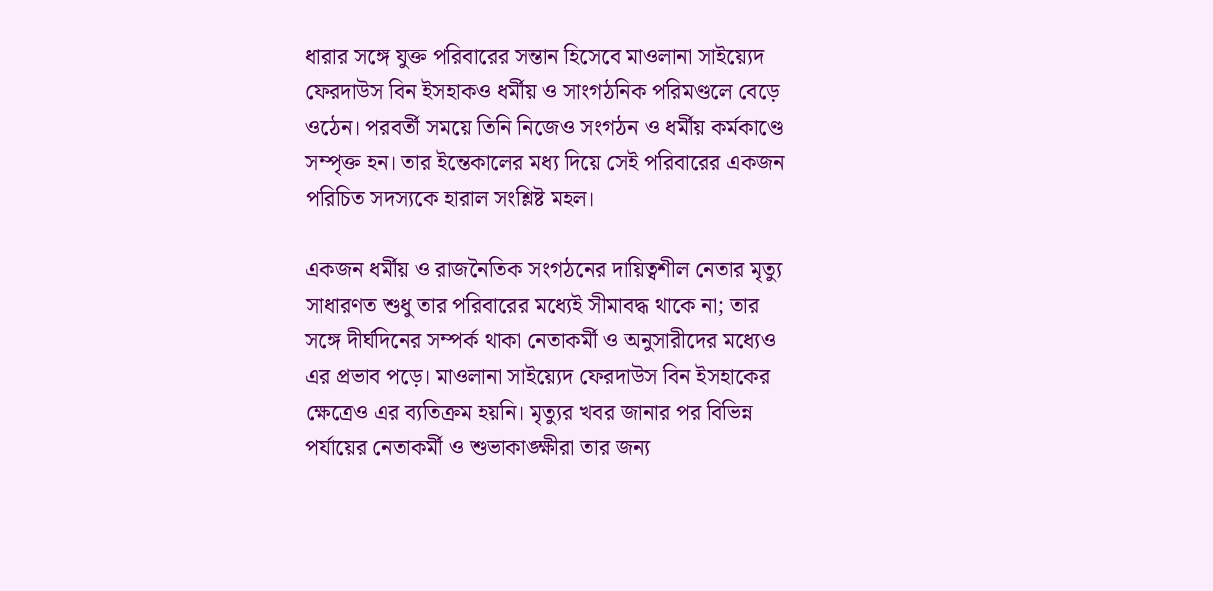ধারার সঙ্গে যুক্ত পরিবারের সন্তান হিসেবে মাওলানা সাইয়্যেদ ফেরদাউস বিন ইসহাকও ধর্মীয় ও সাংগঠনিক পরিমণ্ডলে বেড়ে ওঠেন। পরবর্তী সময়ে তিনি নিজেও সংগঠন ও ধর্মীয় কর্মকাণ্ডে সম্পৃক্ত হন। তার ইন্তেকালের মধ্য দিয়ে সেই পরিবারের একজন পরিচিত সদস্যকে হারাল সংশ্লিষ্ট মহল।

একজন ধর্মীয় ও রাজনৈতিক সংগঠনের দায়িত্বশীল নেতার মৃত্যু সাধারণত শুধু তার পরিবারের মধ্যেই সীমাবদ্ধ থাকে না; তার সঙ্গে দীর্ঘদিনের সম্পর্ক থাকা নেতাকর্মী ও অনুসারীদের মধ্যেও এর প্রভাব পড়ে। মাওলানা সাইয়্যেদ ফেরদাউস বিন ইসহাকের ক্ষেত্রেও এর ব্যতিক্রম হয়নি। মৃত্যুর খবর জানার পর বিভিন্ন পর্যায়ের নেতাকর্মী ও শুভাকাঙ্ক্ষীরা তার জন্য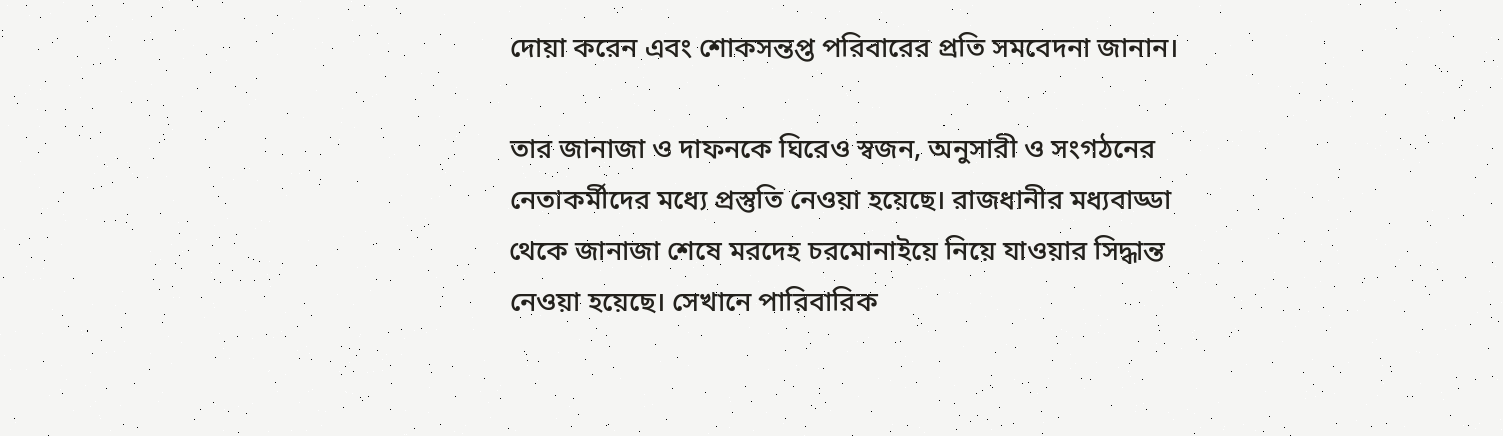দোয়া করেন এবং শোকসন্তপ্ত পরিবারের প্রতি সমবেদনা জানান।

তার জানাজা ও দাফনকে ঘিরেও স্বজন, অনুসারী ও সংগঠনের নেতাকর্মীদের মধ্যে প্রস্তুতি নেওয়া হয়েছে। রাজধানীর মধ্যবাড্ডা থেকে জানাজা শেষে মরদেহ চরমোনাইয়ে নিয়ে যাওয়ার সিদ্ধান্ত নেওয়া হয়েছে। সেখানে পারিবারিক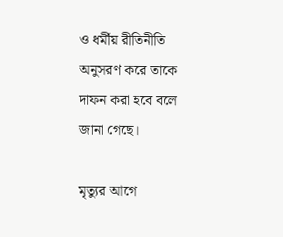ও ধর্মীয় রীতিনীতি অনুসরণ করে তাকে দাফন করা হবে বলে জানা গেছে।

মৃত্যুর আগে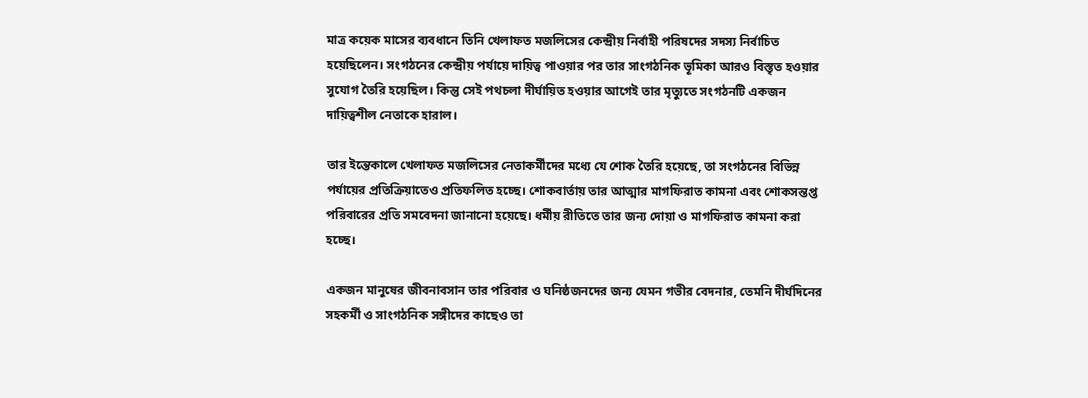মাত্র কয়েক মাসের ব্যবধানে তিনি খেলাফত মজলিসের কেন্দ্রীয় নির্বাহী পরিষদের সদস্য নির্বাচিত হয়েছিলেন। সংগঠনের কেন্দ্রীয় পর্যায়ে দায়িত্ব পাওয়ার পর তার সাংগঠনিক ভূমিকা আরও বিস্তৃত হওয়ার সুযোগ তৈরি হয়েছিল। কিন্তু সেই পথচলা দীর্ঘায়িত হওয়ার আগেই তার মৃত্যুতে সংগঠনটি একজন দায়িত্বশীল নেতাকে হারাল।

তার ইন্তেকালে খেলাফত মজলিসের নেতাকর্মীদের মধ্যে যে শোক তৈরি হয়েছে, তা সংগঠনের বিভিন্ন পর্যায়ের প্রতিক্রিয়াতেও প্রতিফলিত হচ্ছে। শোকবার্তায় তার আত্মার মাগফিরাত কামনা এবং শোকসন্তপ্ত পরিবারের প্রতি সমবেদনা জানানো হয়েছে। ধর্মীয় রীতিতে তার জন্য দোয়া ও মাগফিরাত কামনা করা হচ্ছে।

একজন মানুষের জীবনাবসান তার পরিবার ও ঘনিষ্ঠজনদের জন্য যেমন গভীর বেদনার, তেমনি দীর্ঘদিনের সহকর্মী ও সাংগঠনিক সঙ্গীদের কাছেও তা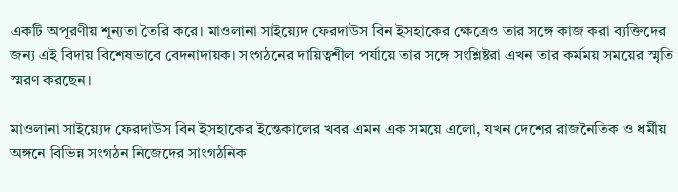একটি অপূরণীয় শূন্যতা তৈরি করে। মাওলানা সাইয়্যেদ ফেরদাউস বিন ইসহাকের ক্ষেত্রেও তার সঙ্গে কাজ করা ব্যক্তিদের জন্য এই বিদায় বিশেষভাবে বেদনাদায়ক। সংগঠনের দায়িত্বশীল পর্যায়ে তার সঙ্গে সংশ্লিষ্টরা এখন তার কর্মময় সময়ের স্মৃতি স্মরণ করছেন।

মাওলানা সাইয়্যেদ ফেরদাউস বিন ইসহাকের ইন্তেকালের খবর এমন এক সময়ে এলো, যখন দেশের রাজনৈতিক ও ধর্মীয় অঙ্গনে বিভিন্ন সংগঠন নিজেদের সাংগঠনিক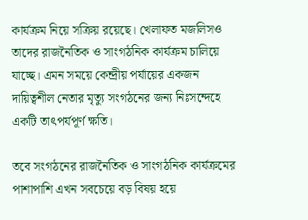কার্যক্রম নিয়ে সক্রিয় রয়েছে। খেলাফত মজলিসও তাদের রাজনৈতিক ও সাংগঠনিক কার্যক্রম চালিয়ে যাচ্ছে। এমন সময়ে কেন্দ্রীয় পর্যায়ের একজন দায়িত্বশীল নেতার মৃত্যু সংগঠনের জন্য নিঃসন্দেহে একটি তাৎপর্যপূর্ণ ক্ষতি।

তবে সংগঠনের রাজনৈতিক ও সাংগঠনিক কার্যক্রমের পাশাপাশি এখন সবচেয়ে বড় বিষয় হয়ে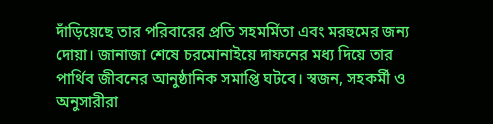দাঁড়িয়েছে তার পরিবারের প্রতি সহমর্মিতা এবং মরহুমের জন্য দোয়া। জানাজা শেষে চরমোনাইয়ে দাফনের মধ্য দিয়ে তার পার্থিব জীবনের আনুষ্ঠানিক সমাপ্তি ঘটবে। স্বজন, সহকর্মী ও অনুসারীরা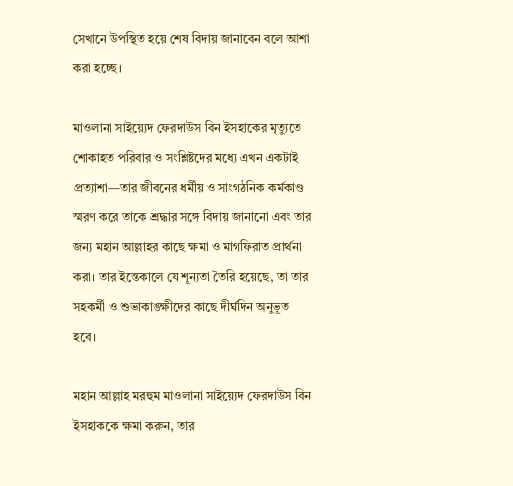সেখানে উপস্থিত হয়ে শেষ বিদায় জানাবেন বলে আশা করা হচ্ছে।

মাওলানা সাইয়্যেদ ফেরদাউস বিন ইসহাকের মৃত্যুতে শোকাহত পরিবার ও সংশ্লিষ্টদের মধ্যে এখন একটাই প্রত্যাশা—তার জীবনের ধর্মীয় ও সাংগঠনিক কর্মকাণ্ড স্মরণ করে তাকে শ্রদ্ধার সঙ্গে বিদায় জানানো এবং তার জন্য মহান আল্লাহর কাছে ক্ষমা ও মাগফিরাত প্রার্থনা করা। তার ইন্তেকালে যে শূন্যতা তৈরি হয়েছে, তা তার সহকর্মী ও শুভাকাঙ্ক্ষীদের কাছে দীর্ঘদিন অনুভূত হবে।

মহান আল্লাহ মরহুম মাওলানা সাইয়্যেদ ফেরদাউস বিন ইসহাককে ক্ষমা করুন, তার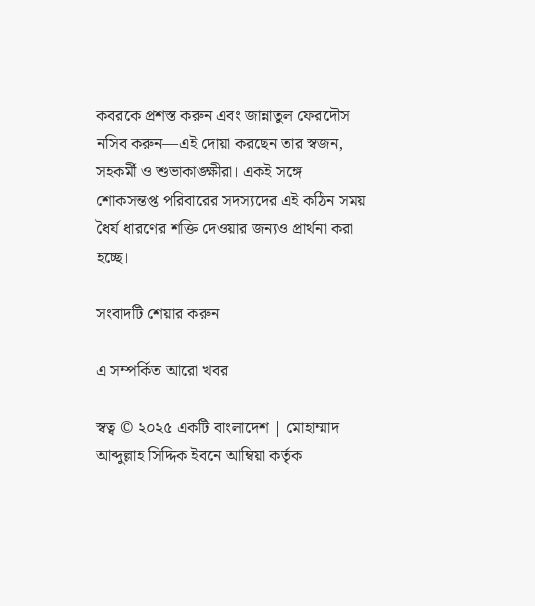কবরকে প্রশস্ত করুন এবং জান্নাতুল ফেরদৌস নসিব করুন—এই দোয়া করছেন তার স্বজন, সহকর্মী ও শুভাকাঙ্ক্ষীরা। একই সঙ্গে শোকসন্তপ্ত পরিবারের সদস্যদের এই কঠিন সময় ধৈর্য ধারণের শক্তি দেওয়ার জন্যও প্রার্থনা করা হচ্ছে।

সংবাদটি শেয়ার করুন

এ সম্পর্কিত আরো খবর

স্বত্ব © ২০২৫ একটি বাংলাদেশ | মোহাম্মাদ আব্দুল্লাহ সিদ্দিক ইবনে আম্বিয়া কর্তৃক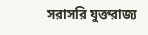সরাসরি যুক্তরাজ্য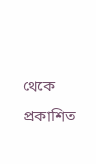থেকে প্রকাশিত